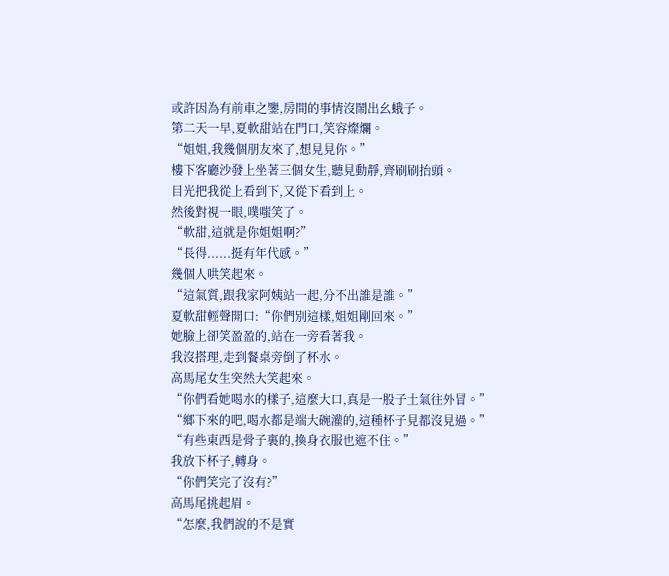或許因為有前車之鑒,房間的事情沒鬧出幺蛾子。
第二天一早,夏軟甜站在門口,笑容燦爛。
“姐姐,我幾個朋友來了,想見見你。”
樓下客廳沙發上坐著三個女生,聽見動靜,齊刷刷抬頭。
目光把我從上看到下,又從下看到上。
然後對視一眼,噗嗤笑了。
“軟甜,這就是你姐姐啊?”
“長得......挺有年代感。”
幾個人哄笑起來。
“這氣質,跟我家阿姨站一起,分不出誰是誰。”
夏軟甜輕聲開口:“你們別這樣,姐姐剛回來。”
她臉上卻笑盈盈的,站在一旁看著我。
我沒搭理,走到餐桌旁倒了杯水。
高馬尾女生突然大笑起來。
“你們看她喝水的樣子,這麼大口,真是一股子土氣往外冒。”
“鄉下來的吧,喝水都是端大碗灌的,這種杯子見都沒見過。”
“有些東西是骨子裏的,換身衣服也遮不住。”
我放下杯子,轉身。
“你們笑完了沒有?”
高馬尾挑起眉。
“怎麼,我們說的不是實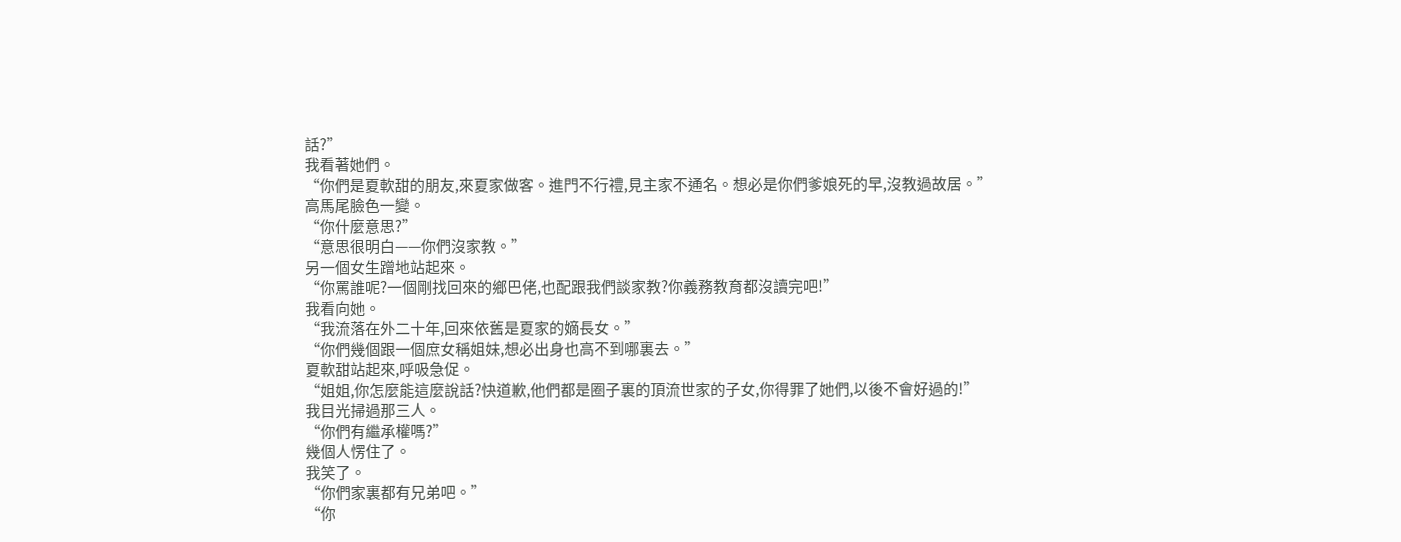話?”
我看著她們。
“你們是夏軟甜的朋友,來夏家做客。進門不行禮,見主家不通名。想必是你們爹娘死的早,沒教過故居。”
高馬尾臉色一變。
“你什麼意思?”
“意思很明白——你們沒家教。”
另一個女生蹭地站起來。
“你罵誰呢?一個剛找回來的鄉巴佬,也配跟我們談家教?你義務教育都沒讀完吧!”
我看向她。
“我流落在外二十年,回來依舊是夏家的嫡長女。”
“你們幾個跟一個庶女稱姐妹,想必出身也高不到哪裏去。”
夏軟甜站起來,呼吸急促。
“姐姐,你怎麼能這麼說話?快道歉,他們都是圈子裏的頂流世家的子女,你得罪了她們,以後不會好過的!”
我目光掃過那三人。
“你們有繼承權嗎?”
幾個人愣住了。
我笑了。
“你們家裏都有兄弟吧。”
“你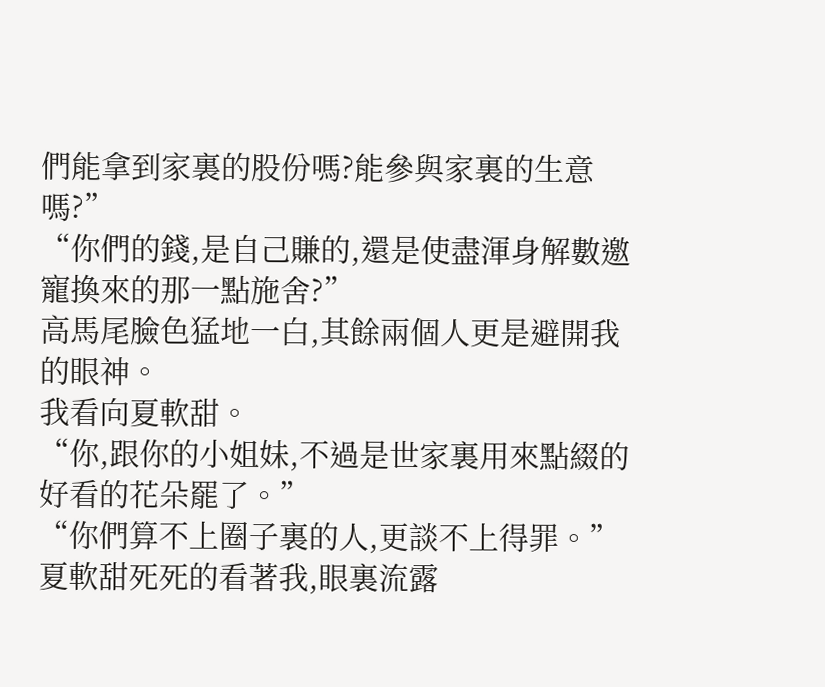們能拿到家裏的股份嗎?能參與家裏的生意嗎?”
“你們的錢,是自己賺的,還是使盡渾身解數邀寵換來的那一點施舍?”
高馬尾臉色猛地一白,其餘兩個人更是避開我的眼神。
我看向夏軟甜。
“你,跟你的小姐妹,不過是世家裏用來點綴的好看的花朵罷了。”
“你們算不上圈子裏的人,更談不上得罪。”
夏軟甜死死的看著我,眼裏流露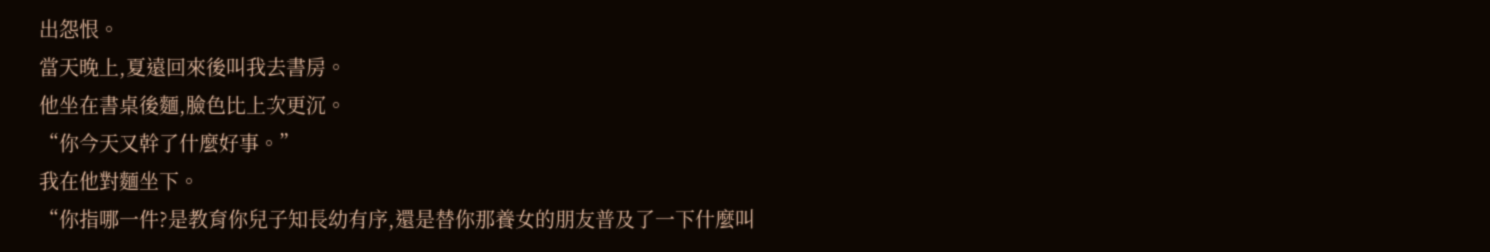出怨恨。
當天晚上,夏遠回來後叫我去書房。
他坐在書桌後麵,臉色比上次更沉。
“你今天又幹了什麼好事。”
我在他對麵坐下。
“你指哪一件?是教育你兒子知長幼有序,還是替你那養女的朋友普及了一下什麼叫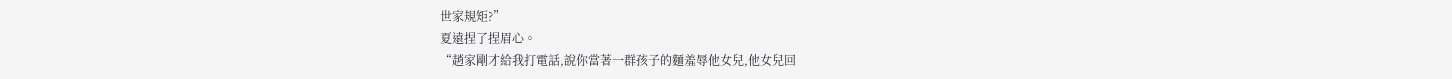世家規矩?”
夏遠捏了捏眉心。
“趙家剛才給我打電話,說你當著一群孩子的麵羞辱他女兒,他女兒回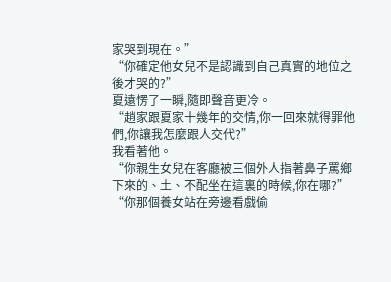家哭到現在。”
“你確定他女兒不是認識到自己真實的地位之後才哭的?”
夏遠愣了一瞬,隨即聲音更冷。
“趙家跟夏家十幾年的交情,你一回來就得罪他們,你讓我怎麼跟人交代?”
我看著他。
“你親生女兒在客廳被三個外人指著鼻子罵鄉下來的、土、不配坐在這裏的時候,你在哪?”
“你那個養女站在旁邊看戲偷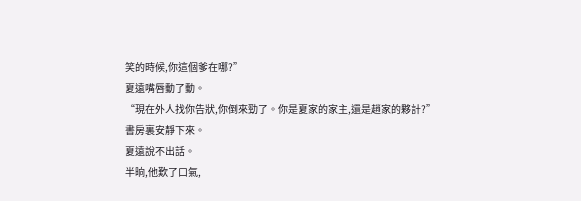笑的時候,你這個爹在哪?”
夏遠嘴唇動了動。
“現在外人找你告狀,你倒來勁了。你是夏家的家主,還是趙家的夥計?”
書房裏安靜下來。
夏遠說不出話。
半晌,他歎了口氣,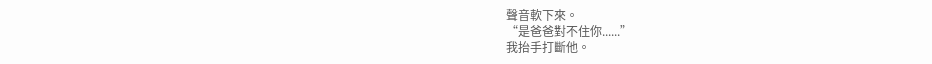聲音軟下來。
“是爸爸對不住你......”
我抬手打斷他。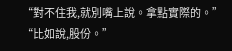“對不住我,就別嘴上說。拿點實際的。”
“比如說,股份。”